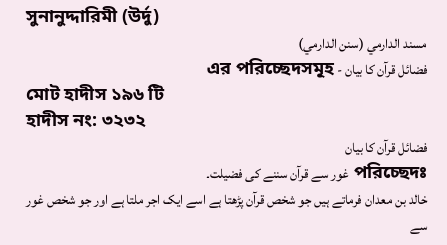সুনানুদ্দারিমী (উর্দু)
مسند الدارمي (سنن الدارمي)
فضائل قرآن کا بیان - এর পরিচ্ছেদসমূহ
মোট হাদীস ১৯৬ টি
হাদীস নং: ৩২৩২
فضائل قرآن کا بیان
পরিচ্ছেদঃ غور سے قرآن سننے کی فضیلت۔
خالد بن معدان فرماتے ہیں جو شخص قرآن پڑھتا ہے اسے ایک اجر ملتا ہے اور جو شخص غور سے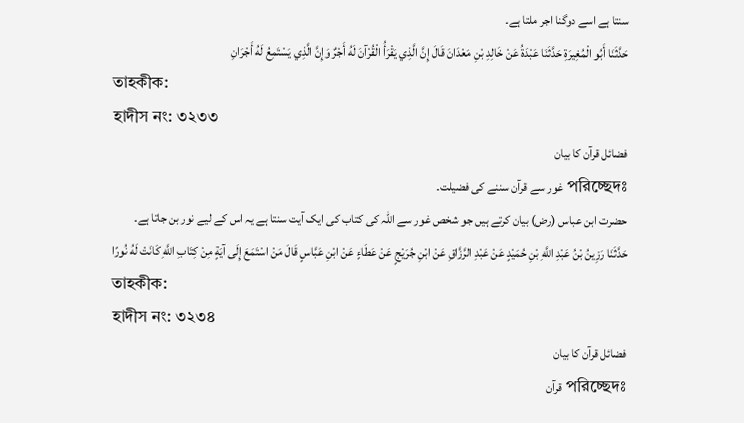سنتا ہے اسے دوگنا اجر ملتا ہے۔
حَدَّثَنَا أَبُو الْمُغِيرَةِ حَدَّثَنَا عَبْدَةُ عَنْ خَالِدِ بْنِ مَعْدَانَ قَالَ إِنَّ الَّذِي يَقْرَأُ الْقُرْآنَ لَهُ أَجْرٌ وَإِنَّ الَّذِي يَسْتَمِعُ لَهُ أَجْرَانِ
তাহকীক:
হাদীস নং: ৩২৩৩
فضائل قرآن کا بیان
পরিচ্ছেদঃ غور سے قرآن سننے کی فضیلت۔
حضرت ابن عباس (رض) بیان کرتے ہیں جو شخص غور سے اللہ کی کتاب کی ایک آیت سنتا ہے یہ اس کے لیے نور بن جاتا ہے۔
حَدَّثَنَا رَزِينُ بْنُ عَبْدِ اللَّهِ بْنِ حُمَيْدٍ عَنْ عَبْدِ الرَّزَّاقِ عَنْ ابْنِ جُرَيْجٍ عَنْ عَطَاءٍ عَنْ ابْنِ عَبَّاسٍ قَالَ مَنْ اسْتَمَعَ إِلَى آيَةٍ مِنْ كِتَابِ اللَّهِ كَانَتْ لَهُ نُورًا
তাহকীক:
হাদীস নং: ৩২৩৪
فضائل قرآن کا بیان
পরিচ্ছেদঃ قرآن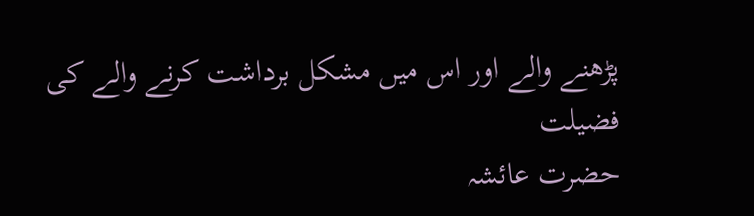پڑھنے والے اور اس میں مشکل برداشت کرنے والے کی فضیلت
حضرت عائشہ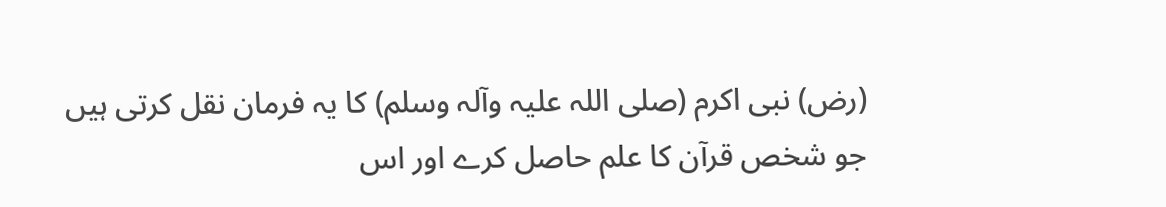(رض) نبی اکرم (صلی اللہ علیہ وآلہ وسلم) کا یہ فرمان نقل کرتی ہیں جو شخص قرآن کا علم حاصل کرے اور اس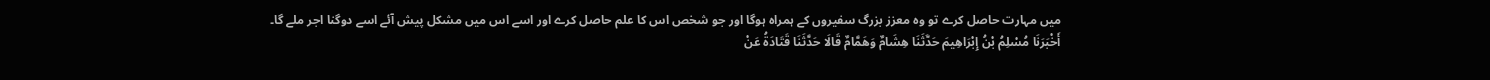میں مہارت حاصل کرے تو وہ معزز بزرگ سفیروں کے ہمراہ ہوگا اور جو شخص اس کا علم حاصل کرے اور اسے اس میں مشکل پیش آئے اسے دوگنا اجر ملے گا۔
أَخْبَرَنَا مُسْلِمُ بْنُ إِبْرَاهِيمَ حَدَّثَنَا هِشَامٌ وَهَمَّامٌ قَالَا حَدَّثَنَا قَتَادَةُ عَنْ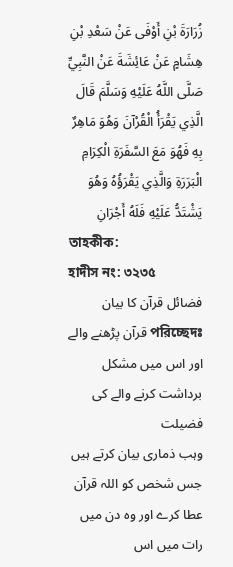زُرَارَةَ بْنِ أَوْفَى عَنْ سَعْدِ بْنِ هِشَامٍ عَنْ عَائِشَةَ عَنْ النَّبِيِّ صَلَّى اللَّهُ عَلَيْهِ وَسَلَّمَ قَالَ الَّذِي يَقْرَأُ الْقُرْآنَ وَهُوَ مَاهِرٌ بِهِ فَهُوَ مَعَ السَّفَرَةِ الْكِرَامِ الْبَرَرَةِ وَالَّذِي يَقْرَؤُهُ وَهُوَ يَشْتَدُّ عَلَيْهِ فَلَهُ أَجْرَانِ
তাহকীক:
হাদীস নং: ৩২৩৫
فضائل قرآن کا بیان
পরিচ্ছেদঃ قرآن پڑھنے والے اور اس میں مشکل برداشت کرنے والے کی فضیلت
وہب ذماری بیان کرتے ہیں جس شخص کو اللہ قرآن عطا کرے اور وہ دن میں رات میں اس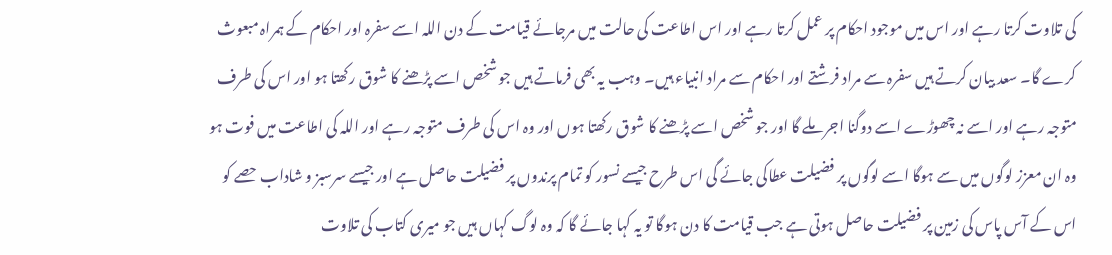کی تلاوت کرتا رہے اور اس میں موجود احکام پر عمل کرتا رہے اور اس اطاعت کی حالت میں مرجائے قیامت کے دن اللہ اسے سفرہ اور احکام کے ہمراہ مبعوث کرے گا۔ سعد بیان کرتے ہیں سفرہ سے مراد فرشتے اور احکام سے مراد انبیاء ہیں۔ وہب یہ بھی فرماتے ہیں جو شخص اسے پڑھنے کا شوق رکھتا ہو اور اس کی طرف متوجہ رہے اور اسے نہ چھوڑے اسے دوگنا اجر ملے گا اور جو شخص اسے پڑھنے کا شوق رکھتا ہوں اور وہ اس کی طرف متوجہ رہے اور اللہ کی اطاعت میں فوت ہو وہ ان معزز لوگوں میں سے ہوگا اسے لوگوں پر فضیلت عطاکی جائے گی اس طرح جیسے نسور کو تمام پرندوں پر فضیلت حاصل ہے اور جیسے سرسبز و شاداب حصے کو اس کے آس پاس کی زمین پر فضیلت حاصل ہوتی ہے جب قیامت کا دن ہوگا تو یہ کہا جائے گا کہ وہ لوگ کہاں ہیں جو میری کتاب کی تلاوت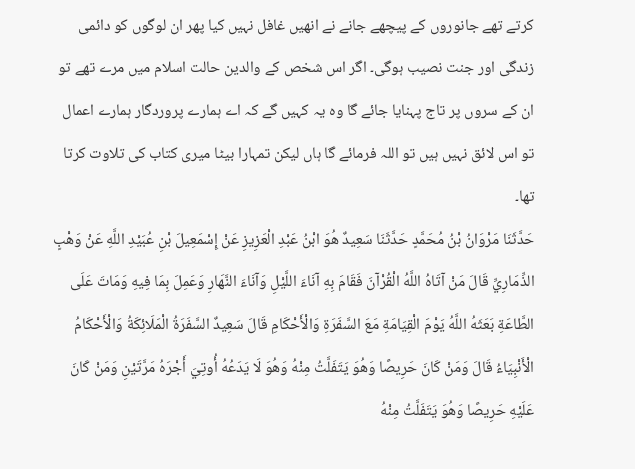کرتے تھے جانوروں کے پیچھے جانے نے انھیں غافل نہیں کیا پھر ان لوگوں کو دائمی زندگی اور جنت نصیب ہوگی۔ اگر اس شخص کے والدین حالت اسلام میں مرے تھے تو ان کے سروں پر تاج پہنایا جائے گا وہ یہ کہیں گے کہ اے ہمارے پروردگار ہمارے اعمال تو اس لائق نہیں ہیں تو اللہ فرمائے گا ہاں لیکن تمہارا بیٹا میری کتاب کی تلاوت کرتا تھا۔
حَدَّثَنَا مَرْوَانُ بْنُ مُحَمَّدٍ حَدَّثَنَا سَعِيدٌ هُوَ ابْنُ عَبْدِ الْعَزِيزِ عَنْ إِسْمَعِيلَ بْنِ عُبَيْدِ اللَّهِ عَنْ وَهْبٍ الذِّمَارِيِّ قَالَ مَنْ آتَاهُ اللَّهُ الْقُرْآنَ فَقَامَ بِهِ آنَاءَ اللَّيْلِ وَآنَاءَ النَّهَارِ وَعَمِلَ بِمَا فِيهِ وَمَاتَ عَلَى الطَّاعَةِ بَعَثَهُ اللَّهُ يَوْمَ الْقِيَامَةِ مَعَ السَّفَرَةِ وَالْأَحْكَامِ قَالَ سَعِيدٌ السَّفَرَةُ الْمَلَائِكَةُ وَالْأَحْكَامُ الْأَنْبِيَاءُ قَالَ وَمَنْ كَانَ حَرِيصًا وَهُوَ يَتَفَلَّتُ مِنْهُ وَهُوَ لَا يَدَعُهُ أُوتِيَ أَجْرَهُ مَرَّتَيْنِ وَمَنْ كَانَ عَلَيْهِ حَرِيصًا وَهُوَ يَتَفَلَّتُ مِنْهُ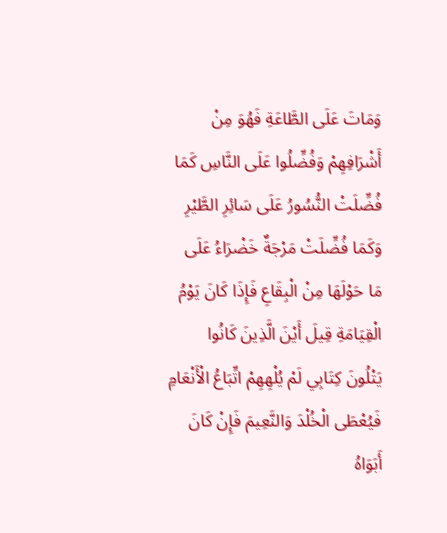وَمَاتَ عَلَى الطَّاعَةِ فَهُوَ مِنْ أَشْرَافِهِمْ وَفُضِّلُوا عَلَى النَّاسِ كَمَا فُضِّلَتْ النُّسُورُ عَلَى سَائِرِ الطَّيْرِ وَكَمَا فُضِّلَتْ مَرْجَةٌ خَضْرَاءُ عَلَى مَا حَوْلَهَا مِنْ الْبِقَاعِ فَإِذَا كَانَ يَوْمُ الْقِيَامَةِ قِيلَ أَيْنَ الَّذِينَ كَانُوا يَتْلُونَ كِتَابِي لَمْ يُلْهِهِمْ اتِّبَاعُ الْأَنْعَامِ فَيُعْطَى الْخُلْدَ وَالنَّعِيمَ فَإِنْ كَانَ أَبَوَاهُ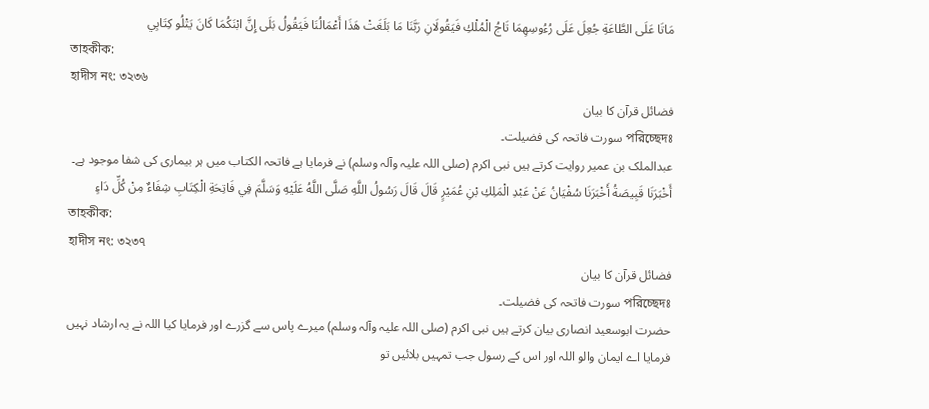مَاتَا عَلَى الطَّاعَةِ جُعِلَ عَلَى رُءُوسِهِمَا تَاجُ الْمُلْكِ فَيَقُولَانِ رَبَّنَا مَا بَلَغَتْ هَذَا أَعْمَالُنَا فَيَقُولُ بَلَى إِنَّ ابْنَكُمَا كَانَ يَتْلُو كِتَابِي
তাহকীক:
হাদীস নং: ৩২৩৬
فضائل قرآن کا بیان
পরিচ্ছেদঃ سورت فاتحہ کی فضیلت۔
عبدالملک بن عمیر روایت کرتے ہیں نبی اکرم (صلی اللہ علیہ وآلہ وسلم) نے فرمایا ہے فاتحہ الکتاب میں ہر بیماری کی شفا موجود ہے۔
أَخْبَرَنَا قَبِيصَةُ أَخْبَرَنَا سُفْيَانُ عَنْ عَبْدِ الْمَلِكِ بْنِ عُمَيْرٍ قَالَ قَالَ رَسُولُ اللَّهِ صَلَّى اللَّهُ عَلَيْهِ وَسَلَّمَ فِي فَاتِحَةِ الْكِتَابِ شِفَاءٌ مِنْ كُلِّ دَاءٍ
তাহকীক:
হাদীস নং: ৩২৩৭
فضائل قرآن کا بیان
পরিচ্ছেদঃ سورت فاتحہ کی فضیلت۔
حضرت ابوسعید انصاری بیان کرتے ہیں نبی اکرم (صلی اللہ علیہ وآلہ وسلم) میرے پاس سے گزرے اور فرمایا کیا اللہ نے یہ ارشاد نہیں فرمایا اے ایمان والو اللہ اور اس کے رسول جب تمہیں بلائیں تو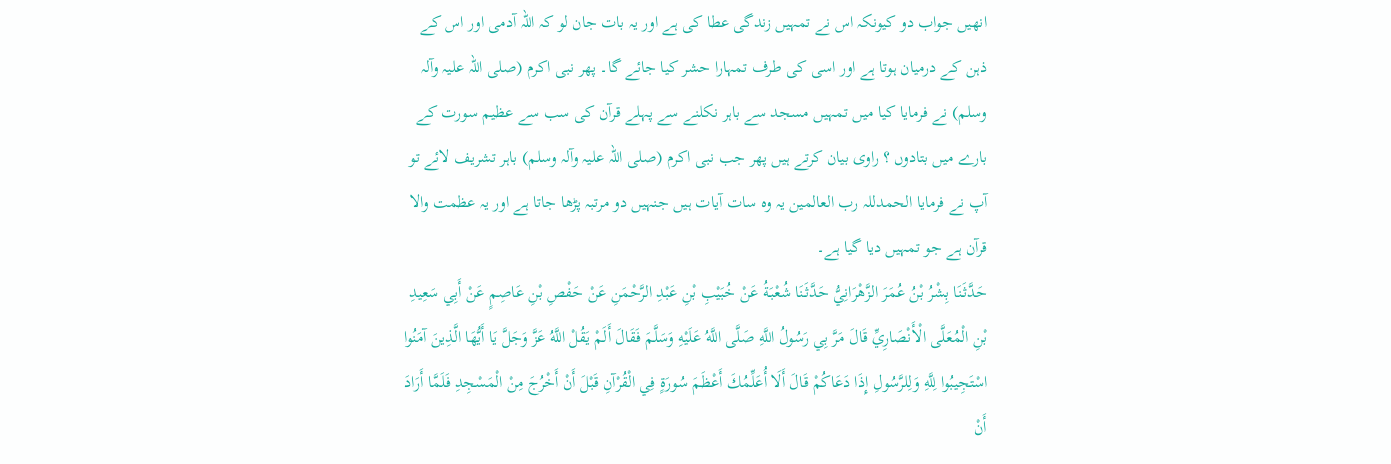انھیں جواب دو کیونکہ اس نے تمہیں زندگی عطا کی ہے اور یہ بات جان لو کہ اللہ آدمی اور اس کے ذہن کے درمیان ہوتا ہے اور اسی کی طرف تمہارا حشر کیا جائے گا۔ پھر نبی اکرم (صلی اللہ علیہ وآلہ وسلم) نے فرمایا کیا میں تمہیں مسجد سے باہر نکلنے سے پہلے قرآن کی سب سے عظیم سورت کے بارے میں بتادوں ؟ راوی بیان کرتے ہیں پھر جب نبی اکرم (صلی اللہ علیہ وآلہ وسلم) باہر تشریف لائے تو آپ نے فرمایا الحمدللہ رب العالمین یہ وہ سات آیات ہیں جنہیں دو مرتبہ پڑھا جاتا ہے اور یہ عظمت والا قرآن ہے جو تمہیں دیا گیا ہے۔
حَدَّثَنَا بِشْرُ بْنُ عُمَرَ الزَّهْرَانِيُّ حَدَّثَنَا شُعْبَةُ عَنْ خُبَيْبِ بْنِ عَبْدِ الرَّحْمَنِ عَنْ حَفْصِ بْنِ عَاصِمٍ عَنْ أَبِي سَعِيدِ بْنِ الْمُعَلَّى الْأَنْصَارِيِّ قَالَ مَرَّ بِي رَسُولُ اللَّهِ صَلَّى اللَّهُ عَلَيْهِ وَسَلَّمَ فَقَالَ أَلَمْ يَقُلْ اللَّهُ عَزَّ وَجَلَّ يَا أَيُّهَا الَّذِينَ آمَنُوا اسْتَجِيبُوا لِلَّهِ وَلِلرَّسُولِ إِذَا دَعَاكُمْ قَالَ أَلَا أُعَلِّمُكَ أَعْظَمَ سُورَةٍ فِي الْقُرْآنِ قَبْلَ أَنْ أَخْرُجَ مِنْ الْمَسْجِدِ فَلَمَّا أَرَادَ أَنْ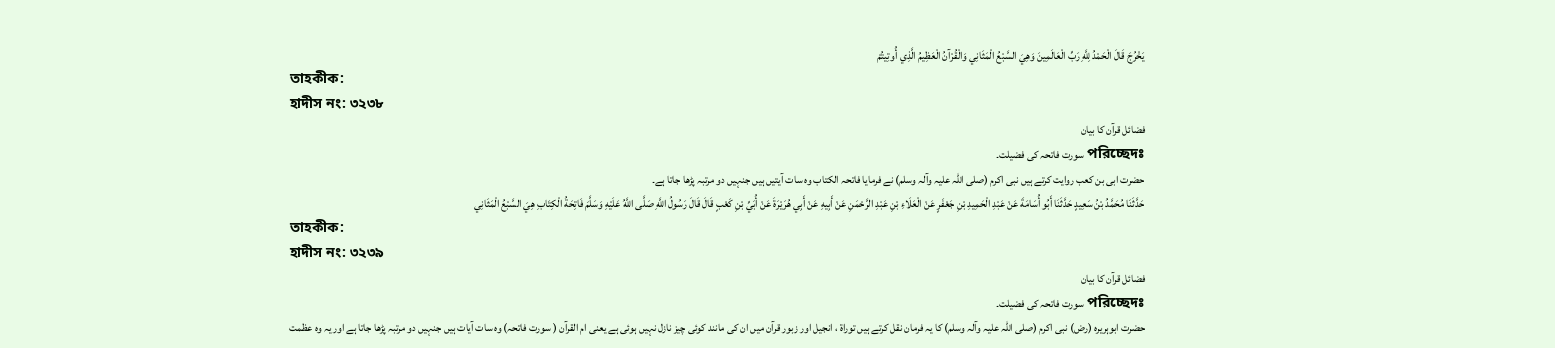يَخْرُجَ قَالَ الْحَمْدُ لِلَّهِ رَبِّ الْعَالَمِينَ وَهِيَ السَّبْعُ الْمَثَانِي وَالْقُرْآنُ الْعَظِيمُ الَّذِي أُوتِيتُمْ
তাহকীক:
হাদীস নং: ৩২৩৮
فضائل قرآن کا بیان
পরিচ্ছেদঃ سورت فاتحہ کی فضیلت۔
حضرت ابی بن کعب روایت کرتے ہیں نبی اکرم (صلی اللہ علیہ وآلہ وسلم) نے فرمایا فاتحہ الکتاب وہ سات آیتیں ہیں جنہیں دو مرتبہ پڑھا جاتا ہے۔
حَدَّثَنَا مُحَمَّدُ بْنُ سَعِيدٍ حَدَّثَنَا أَبُو أُسَامَةَ عَنْ عَبْدِ الْحَمِيدِ بْنِ جَعْفَرٍ عَنْ الْعَلَاءِ بْنِ عَبْدِ الرَّحْمَنِ عَنْ أَبِيهِ عَنْ أَبِي هُرَيْرَةَ عَنْ أُبَيِّ بْنِ كَعْبٍ قَالَ قَالَ رَسُولُ اللَّهِ صَلَّى اللَّهُ عَلَيْهِ وَسَلَّمَ فَاتِحَةُ الْكِتَابِ هِيَ السَّبْعُ الْمَثَانِي
তাহকীক:
হাদীস নং: ৩২৩৯
فضائل قرآن کا بیان
পরিচ্ছেদঃ سورت فاتحہ کی فضیلت۔
حضرت ابوہریرہ (رض) نبی اکرم (صلی اللہ علیہ وآلہ وسلم) کا یہ فرمان نقل کرتے ہیں توراۃ ، انجیل اور زبور قرآن میں ان کی مانند کوئی چیز نازل نہیں ہوئی ہے یعنی ام القرآن ( سورت فاتحہ) وہ سات آیات ہیں جنہیں دو مرتبہ پڑھا جاتا ہے اور یہ وہ عظمت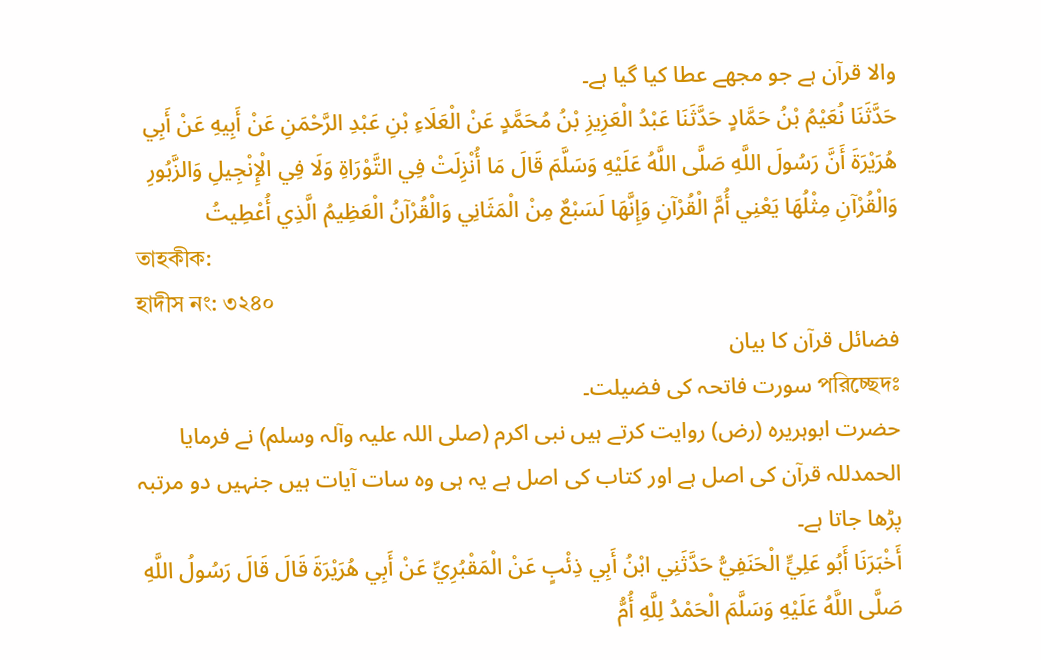والا قرآن ہے جو مجھے عطا کیا گیا ہے۔
حَدَّثَنَا نُعَيْمُ بْنُ حَمَّادٍ حَدَّثَنَا عَبْدُ الْعَزِيزِ بْنُ مُحَمَّدٍ عَنْ الْعَلَاءِ بْنِ عَبْدِ الرَّحْمَنِ عَنْ أَبِيهِ عَنْ أَبِي هُرَيْرَةَ أَنَّ رَسُولَ اللَّهِ صَلَّى اللَّهُ عَلَيْهِ وَسَلَّمَ قَالَ مَا أُنْزِلَتْ فِي التَّوْرَاةِ وَلَا فِي الْإِنْجِيلِ وَالزَّبُورِ وَالْقُرْآنِ مِثْلُهَا يَعْنِي أُمَّ الْقُرْآنِ وَإِنَّهَا لَسَبْعٌ مِنْ الْمَثَانِي وَالْقُرْآنُ الْعَظِيمُ الَّذِي أُعْطِيتُ
তাহকীক:
হাদীস নং: ৩২৪০
فضائل قرآن کا بیان
পরিচ্ছেদঃ سورت فاتحہ کی فضیلت۔
حضرت ابوہریرہ (رض) روایت کرتے ہیں نبی اکرم (صلی اللہ علیہ وآلہ وسلم) نے فرمایا الحمدللہ قرآن کی اصل ہے اور کتاب کی اصل ہے یہ ہی وہ سات آیات ہیں جنہیں دو مرتبہ پڑھا جاتا ہے۔
أَخْبَرَنَا أَبُو عَلِيٍّ الْحَنَفِيُّ حَدَّثَنِي ابْنُ أَبِي ذِئْبٍ عَنْ الْمَقْبُرِيِّ عَنْ أَبِي هُرَيْرَةَ قَالَ قَالَ رَسُولُ اللَّهِ صَلَّى اللَّهُ عَلَيْهِ وَسَلَّمَ الْحَمْدُ لِلَّهِ أُمُّ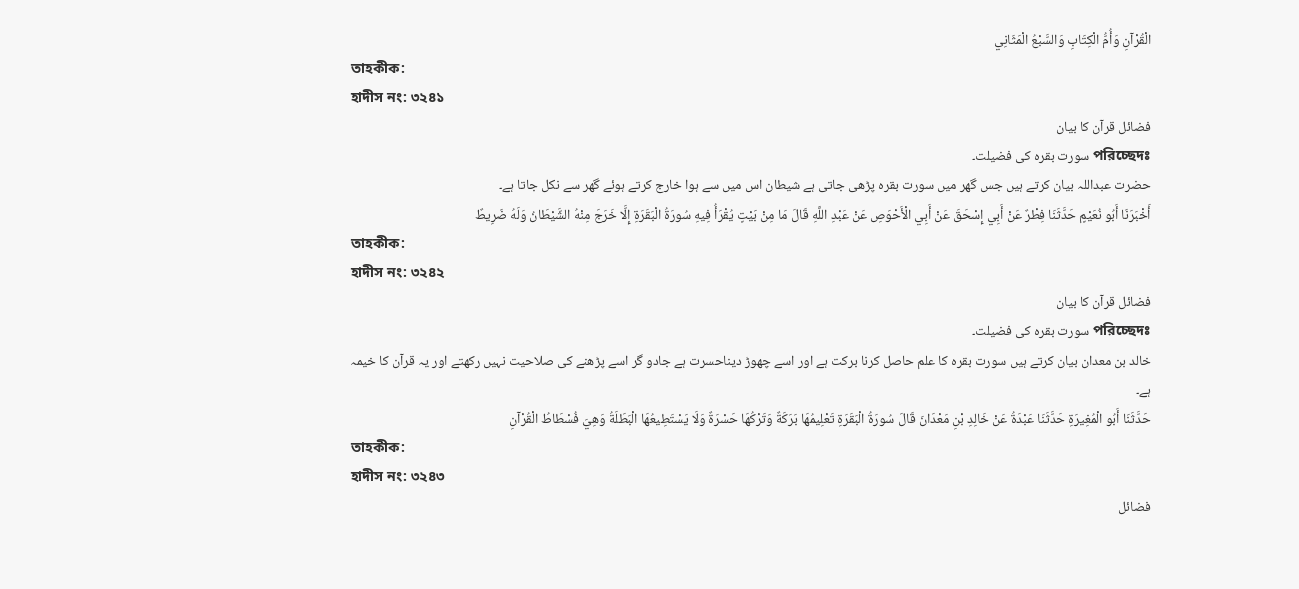الْقُرْآنِ وَأُمُّ الْكِتَابِ وَالسَّبْعُ الْمَثَانِي
তাহকীক:
হাদীস নং: ৩২৪১
فضائل قرآن کا بیان
পরিচ্ছেদঃ سورت بقرہ کی فضیلت۔
حضرت عبداللہ بیان کرتے ہیں جس گھر میں سورت بقرہ پڑھی جاتی ہے شیطان اس میں سے ہوا خارج کرتے ہوئے گھر سے نکل جاتا ہے۔
أَخْبَرَنَا أَبُو نُعَيْمٍ حَدَّثَنَا فِطْرٌ عَنْ أَبِي إِسْحَقَ عَنْ أَبِي الْأَحْوَصِ عَنْ عَبْدِ اللَّهِ قَالَ مَا مِنْ بَيْتٍ يُقْرَأُ فِيهِ سُورَةُ الْبَقَرَةِ إِلَّا خَرَجَ مِنْهُ الشَّيْطَانُ وَلَهُ ضَرِيطٌ
তাহকীক:
হাদীস নং: ৩২৪২
فضائل قرآن کا بیان
পরিচ্ছেদঃ سورت بقرہ کی فضیلت۔
خالد بن معدان بیان کرتے ہیں سورت بقرہ کا علم حاصل کرنا برکت ہے اور اسے چھوڑ دیناحسرت ہے جادو گر اسے پڑھنے کی صلاحیت نہیں رکھتے اور یہ قرآن کا خیمہ ہے۔
حَدَّثَنَا أَبُو الْمُغِيرَةِ حَدَّثَنَا عَبْدَةُ عَنْ خَالِدِ بْنِ مَعْدَانَ قَالَ سُورَةُ الْبَقَرَةِ تَعْلِيمُهَا بَرَكَةٌ وَتَرْكُهَا حَسْرَةٌ وَلَا يَسْتَطِيعُهَا الْبَطَلَةُ وَهِيَ فُسْطَاطُ الْقُرْآنِ
তাহকীক:
হাদীস নং: ৩২৪৩
فضائل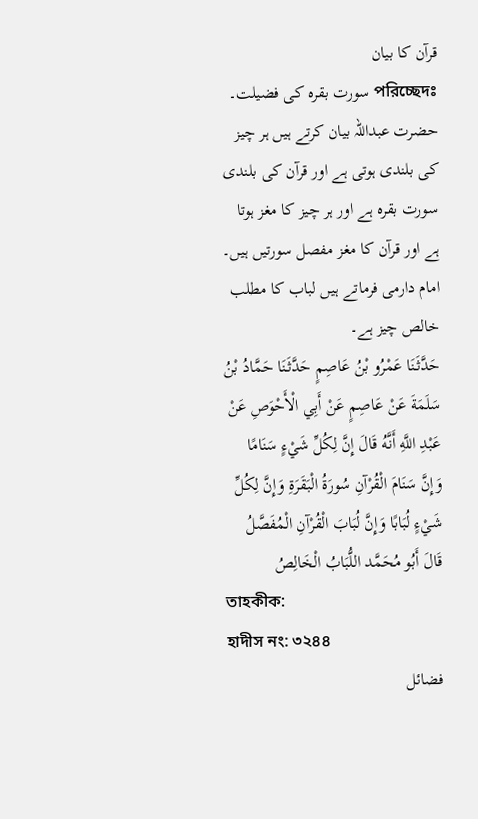قرآن کا بیان
পরিচ্ছেদঃ سورت بقرہ کی فضیلت۔
حضرت عبداللہ بیان کرتے ہیں ہر چیز کی بلندی ہوتی ہے اور قرآن کی بلندی سورت بقرہ ہے اور ہر چیز کا مغز ہوتا ہے اور قرآن کا مغز مفصل سورتیں ہیں۔ امام دارمی فرماتے ہیں لباب کا مطلب خالص چیز ہے۔
حَدَّثَنَا عَمْرُو بْنُ عَاصِمٍ حَدَّثَنَا حَمَّادُ بْنُ سَلَمَةَ عَنْ عَاصِمٍ عَنْ أَبِي الْأَحْوَصِ عَنْ عَبْدِ اللَّهِ أَنَّهُ قَالَ إِنَّ لِكُلِّ شَيْءٍ سَنَامًا وَإِنَّ سَنَامَ الْقُرْآنِ سُورَةُ الْبَقَرَةِ وَإِنَّ لِكُلِّ شَيْءٍ لُبَابًا وَإِنَّ لُبَابَ الْقُرْآنِ الْمُفَصَّلُ قَالَ أَبُو مُحَمَّد اللُّبَابُ الْخَالِصُ
তাহকীক:
হাদীস নং: ৩২৪৪
فضائل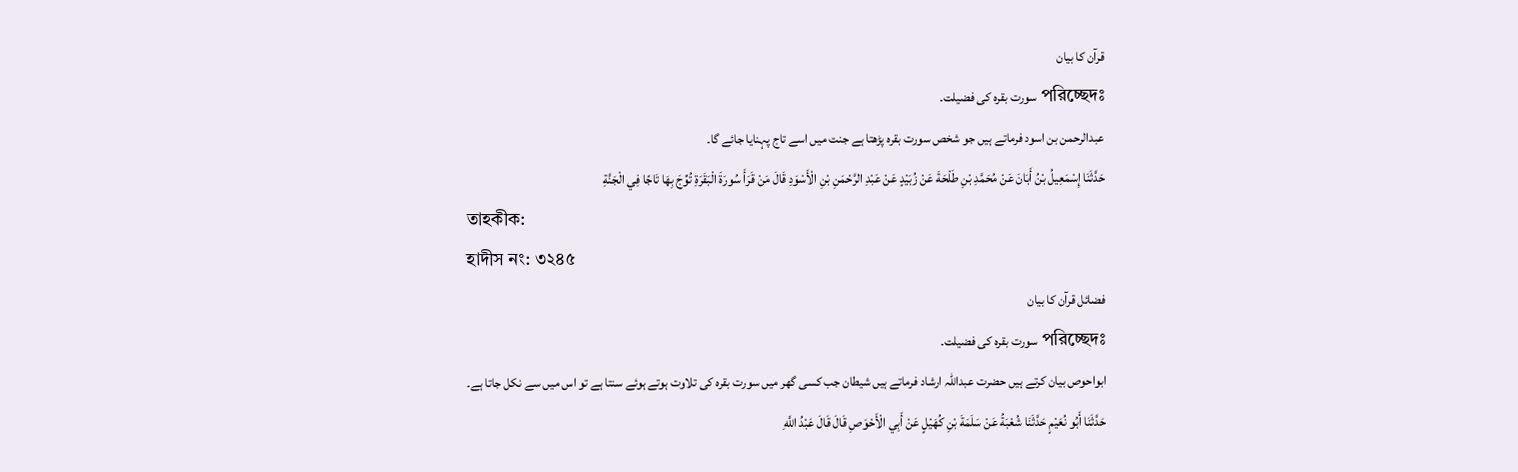قرآن کا بیان
পরিচ্ছেদঃ سورت بقرہ کی فضیلت۔
عبدالرحمن بن اسود فرماتے ہیں جو شخص سورت بقرہ پڑھتا ہے جنت میں اسے تاج پہنایا جائے گا۔
حَدَّثَنَا إِسْمَعِيلُ بْنُ أَبَانَ عَنْ مُحَمَّدِ بْنِ طَلْحَةَ عَنْ زُبَيْدٍ عَنْ عَبْدِ الرَّحْمَنِ بْنِ الْأَسْوَدِ قَالَ مَنْ قَرَأَ سُورَةَ الْبَقَرَةِ تُوِّجَ بِهَا تَاجًا فِي الْجَنَّةِ
তাহকীক:
হাদীস নং: ৩২৪৫
فضائل قرآن کا بیان
পরিচ্ছেদঃ سورت بقرہ کی فضیلت۔
ابواحوص بیان کرتے ہیں حضرت عبداللہ ارشاد فرماتے ہیں شیطان جب کسی گھر میں سورت بقرہ کی تلاوت ہوتے ہوئے سنتا ہے تو اس میں سے نکل جاتا ہے۔
حَدَّثَنَا أَبُو نُعَيْمٍ حَدَّثَنَا شُعْبَةُ عَنْ سَلَمَةَ بْنِ كُهَيْلٍ عَنْ أَبِي الْأَحْوَصِ قَالَ قَالَ عَبْدُ اللَّهِ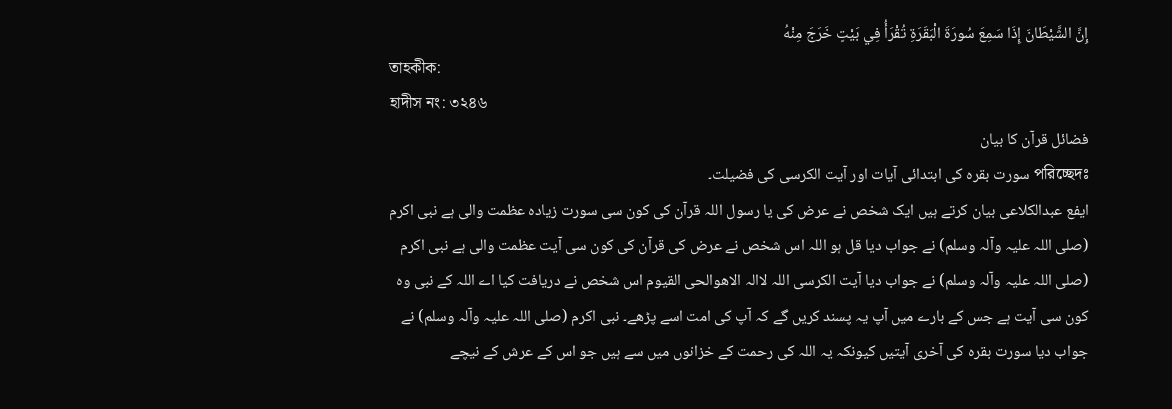إِنَّ الشَّيْطَانَ إِذَا سَمِعَ سُورَةَ الْبَقَرَةِ تُقْرَأُ فِي بَيْتٍ خَرَجَ مِنْهُ
তাহকীক:
হাদীস নং: ৩২৪৬
فضائل قرآن کا بیان
পরিচ্ছেদঃ سورت بقرہ کی ابتدائی آیات اور آیت الکرسی کی فضیلت۔
ایفع عبدالکلاعی بیان کرتے ہیں ایک شخص نے عرض کی یا رسول اللہ قرآن کی کون سی سورت زیادہ عظمت والی ہے نبی اکرم (صلی اللہ علیہ وآلہ وسلم) نے جواب دیا قل ہو اللہ اس شخص نے عرض کی قرآن کی کون سی آیت عظمت والی ہے نبی اکرم (صلی اللہ علیہ وآلہ وسلم) نے جواب دیا آیت الکرسی اللہ لاالہ الاھوالحی القیوم اس شخص نے دریافت کیا اے اللہ کے نبی وہ کون سی آیت ہے جس کے بارے میں آپ یہ پسند کریں گے کہ آپ کی امت اسے پڑھے۔ نبی اکرم (صلی اللہ علیہ وآلہ وسلم) نے جواب دیا سورت بقرہ کی آخری آیتیں کیونکہ یہ اللہ کی رحمت کے خزانوں میں سے ہیں جو اس کے عرش کے نیچے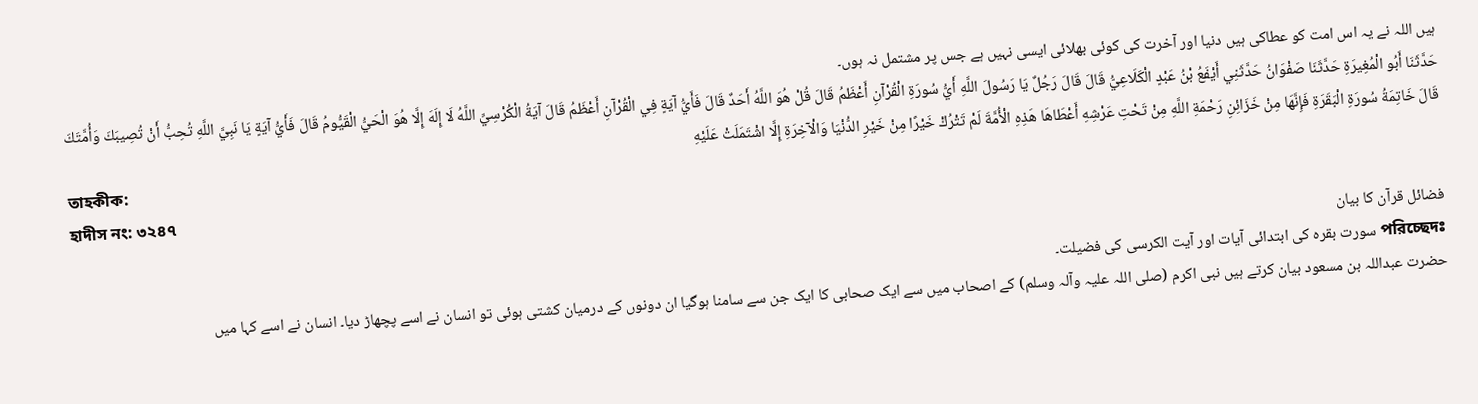ہیں اللہ نے یہ اس امت کو عطاکی ہیں دنیا اور آخرت کی کوئی بھلائی ایسی نہیں ہے جس پر مشتمل نہ ہوں۔
حَدَّثَنَا أَبُو الْمُغِيرَةِ حَدَّثَنَا صَفْوَانُ حَدَّثَنِي أَيْفَعُ بْنُ عَبْدٍ الْكَلَاعِيُّ قَالَ قَالَ رَجُلٌ يَا رَسُولَ اللَّهِ أَيُّ سُورَةِ الْقُرْآنِ أَعْظَمُ قَالَ قُلْ هُوَ اللَّهُ أَحَدٌ قَالَ فَأَيُّ آيَةٍ فِي الْقُرْآنِ أَعْظَمُ قَالَ آيَةُ الْكُرْسِيِّ اللَّهُ لَا إِلَهَ إِلَّا هُوَ الْحَيُّ الْقَيُّومُ قَالَ فَأَيُّ آيَةٍ يَا نَبِيَّ اللَّهِ تُحِبُّ أَنْ تُصِيبَكَ وَأُمَّتَكَ قَالَ خَاتِمَةُ سُورَةِ الْبَقَرَةِ فَإِنَّهَا مِنْ خَزَائِنِ رَحْمَةِ اللَّهِ مِنْ تَحْتِ عَرْشِهِ أَعْطَاهَا هَذِهِ الْأُمَّةَ لَمْ تَتْرُكْ خَيْرًا مِنْ خَيْرِ الدُّنْيَا وَالْآخِرَةِ إِلَّا اشْتَمَلَتْ عَلَيْهِ
তাহকীক:
হাদীস নং: ৩২৪৭
فضائل قرآن کا بیان
পরিচ্ছেদঃ سورت بقرہ کی ابتدائی آیات اور آیت الکرسی کی فضیلت۔
حضرت عبداللہ بن مسعود بیان کرتے ہیں نبی اکرم (صلی اللہ علیہ وآلہ وسلم) کے اصحاب میں سے ایک صحابی کا ایک جن سے سامنا ہوگیا ان دونوں کے درمیان کشتی ہوئی تو انسان نے اسے پچھاڑ دیا۔ انسان نے اسے کہا میں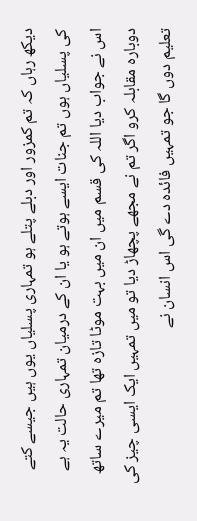دیکھ رہاں کہ تم کمزور اور دبلے پتلے ہو تمہاری پسلیاں یوں ہیں جیسے کتے کی پسلیاں ہوں تم جنات ایسے ہوتے ہو یا ان کے درمیان تمہاری حالت یہ ہے اس نے جواب دیا اللہ کی قسم میں ان میں بہت موٹا تازہ تھا تم میرے ساتھ دوبارہ مقابلہ کرو اگر تم نے مجھے پچھاڑ دیا تو میں تمہیں ایک ایسی چیز کی تعلیم دوں گا جو تمہیں فائدہ دے گی اس انسان نے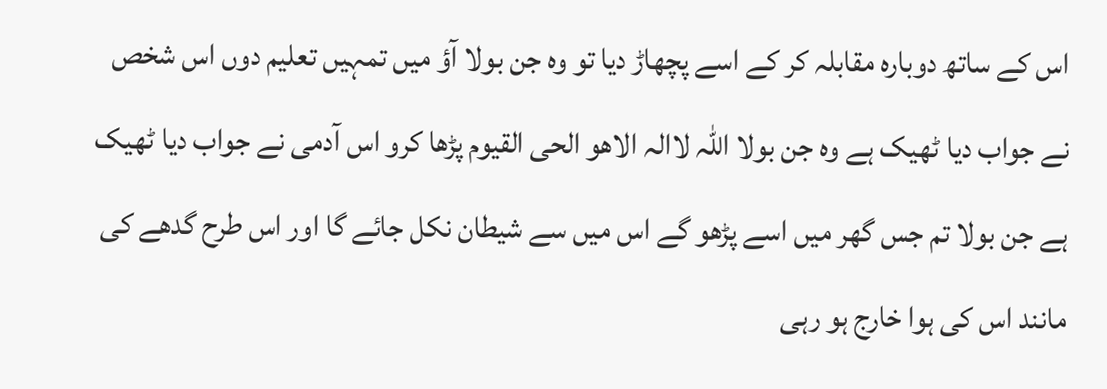اس کے ساتھ دوبارہ مقابلہ کر کے اسے پچھاڑ دیا تو وہ جن بولا آؤ میں تمہیں تعلیم دوں اس شخص نے جواب دیا ٹھیک ہے وہ جن بولا اللہ لاالہ الاھو الحی القیوم پڑھا کرو اس آدمی نے جواب دیا ٹھیک ہے جن بولا تم جس گھر میں اسے پڑھو گے اس میں سے شیطان نکل جائے گا اور اس طرح گدھے کی مانند اس کی ہوا خارج ہو رہی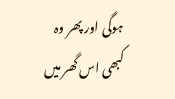ہوگی اور پھر وہ کبھی اس گھر میں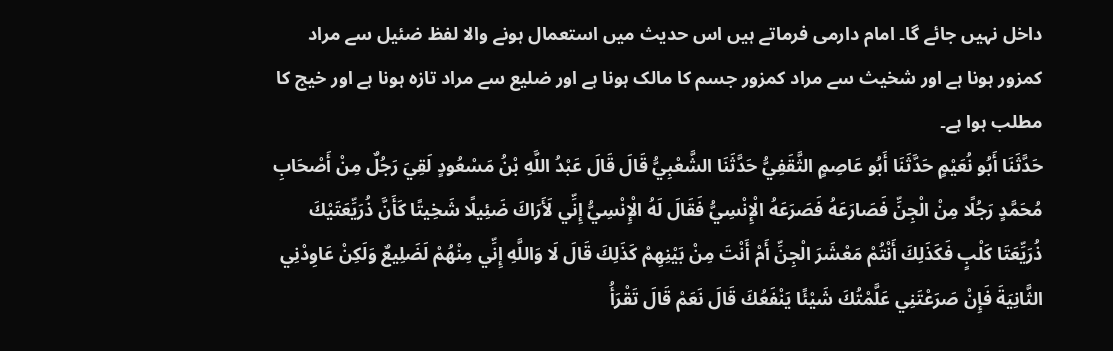داخل نہیں جائے گا۔ امام دارمی فرماتے ہیں اس حدیث میں استعمال ہونے والا لفظ ضئیل سے مراد کمزور ہونا ہے اور شخیث سے مراد کمزور جسم کا مالک ہونا ہے اور ضلیع سے مراد تازہ ہونا ہے اور خیج کا مطلب ہوا ہے۔
حَدَّثَنَا أَبُو نُعَيْمٍ حَدَّثَنَا أَبُو عَاصِمٍ الثَّقَفِيُّ حَدَّثَنَا الشَّعْبِيُّ قَالَ قَالَ عَبْدُ اللَّهِ بْنُ مَسْعُودٍ لَقِيَ رَجُلٌ مِنْ أَصْحَابِ مُحَمَّدٍ رَجُلًا مِنْ الْجِنِّ فَصَارَعَهُ فَصَرَعَهُ الْإِنْسِيُّ فَقَالَ لَهُ الْإِنْسِيُّ إِنِّي لَأَرَاكَ ضَئِيلًا شَخِيتًا كَأَنَّ ذُرَيِّعَتَيْكَ ذُرَيِّعَتَا كَلْبٍ فَكَذَلِكَ أَنْتُمْ مَعْشَرَ الْجِنِّ أَمْ أَنْتَ مِنْ بَيْنِهِمْ كَذَلِكَ قَالَ لَا وَاللَّهِ إِنِّي مِنْهُمْ لَضَلِيعٌ وَلَكِنْ عَاوِدْنِي الثَّانِيَةَ فَإِنْ صَرَعْتَنِي عَلَّمْتُكَ شَيْئًا يَنْفَعُكَ قَالَ نَعَمْ قَالَ تَقْرَأُ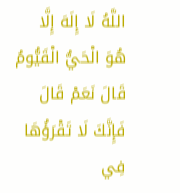اللَّهُ لَا إِلَهَ إِلَّا هُوَ الْحَيُّ الْقَيُّومُ قَالَ نَعَمْ قَالَ فَإِنَّكَ لَا تَقْرَؤُهَا فِي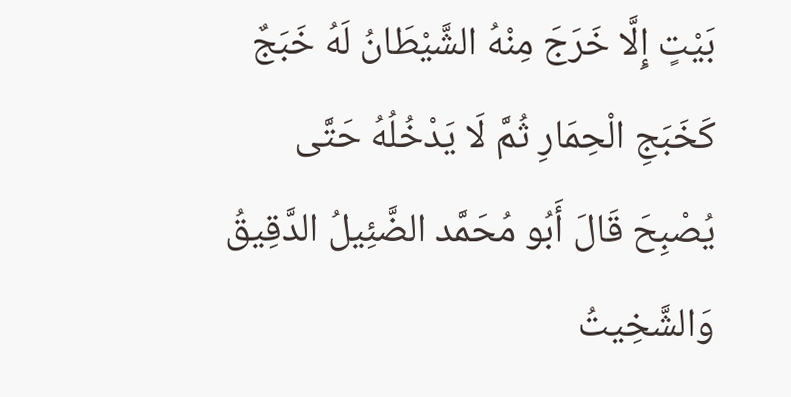بَيْتٍ إِلَّا خَرَجَ مِنْهُ الشَّيْطَانُ لَهُ خَبَجٌ كَخَبَجِ الْحِمَارِ ثُمَّ لَا يَدْخُلُهُ حَتَّى يُصْبِحَ قَالَ أَبُو مُحَمَّد الضَّئِيلُ الدَّقِيقُ وَالشَّخِيتُ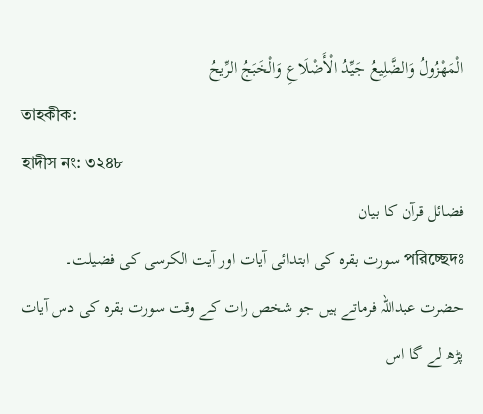الْمَهْزُولُ وَالضَّلِيعُ جَيِّدُ الْأَضْلَاعِ وَالْخَبَجُ الرِّيحُ
তাহকীক:
হাদীস নং: ৩২৪৮
فضائل قرآن کا بیان
পরিচ্ছেদঃ سورت بقرہ کی ابتدائی آیات اور آیت الکرسی کی فضیلت۔
حضرت عبداللہ فرماتے ہیں جو شخص رات کے وقت سورت بقرہ کی دس آیات پڑھ لے گا اس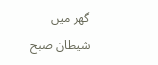گھر میں شیطان صبح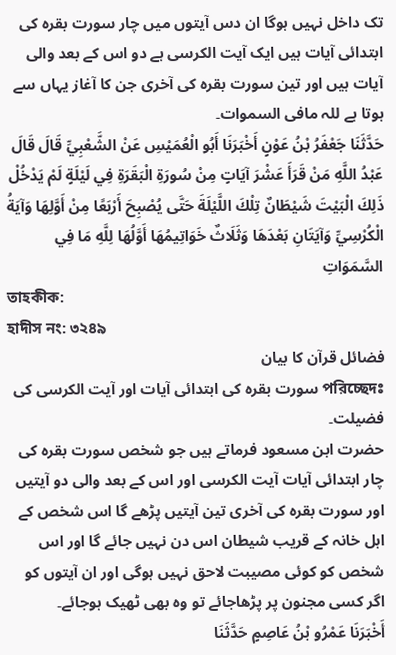تک داخل نہیں ہوگا ان دس آیتوں میں چار سورت بقرہ کی ابتدائی آیات ہیں ایک آیت الکرسی ہے دو اس کے بعد والی آیات ہیں اور تین سورت بقرہ کی آخری جن کا آغاز یہاں سے ہوتا ہے للہ مافی السموات۔
حَدَّثَنَا جَعْفَرُ بْنُ عَوْنٍ أَخْبَرَنَا أَبُو الْعُمَيْسِ عَنْ الشَّعْبِيِّ قَالَ قَالَ عَبْدُ اللَّهِ مَنْ قَرَأَ عَشْرَ آيَاتٍ مِنْ سُورَةِ الْبَقَرَةِ فِي لَيْلَةٍ لَمْ يَدْخُلْ ذَلِكَ الْبَيْتَ شَيْطَانٌ تِلْكَ اللَّيْلَةَ حَتَّى يُصْبِحَ أَرْبَعًا مِنْ أَوَّلِهَا وَآيَةُ الْكُرْسِيِّ وَآيَتَانِ بَعْدَهَا وَثَلَاثٌ خَوَاتِيمُهَا أَوَّلُهَا لِلَّهِ مَا فِي السَّمَوَاتِ
তাহকীক:
হাদীস নং: ৩২৪৯
فضائل قرآن کا بیان
পরিচ্ছেদঃ سورت بقرہ کی ابتدائی آیات اور آیت الکرسی کی فضیلت۔
حضرت ابن مسعود فرماتے ہیں جو شخص سورت بقرہ کی چار ابتدائی آیات آیت الکرسی اور اس کے بعد والی دو آیتیں اور سورت بقرہ کی آخری تین آیتیں پڑھے گا اس شخص کے اہل خانہ کے قریب شیطان اس دن نہیں جائے گا اور اس شخص کو کوئی مصیبت لاحق نہیں ہوگی اور ان آیتوں کو اگر کسی مجنون پر پڑھاجائے تو وہ بھی ٹھیک ہوجائے۔
أَخْبَرَنَا عَمْرُو بْنُ عَاصِمٍ حَدَّثَنَا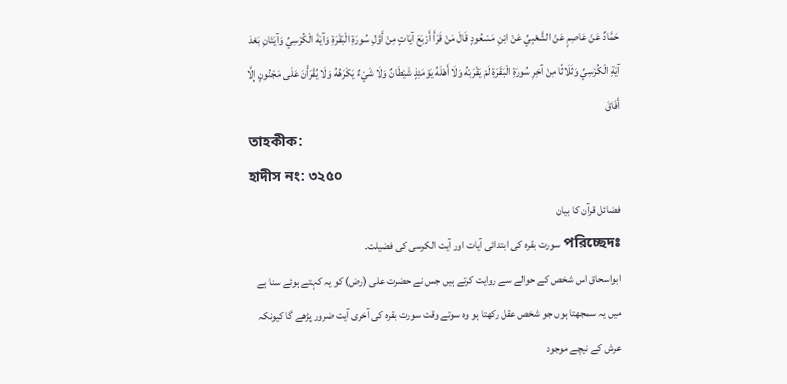حَمَّادٌ عَنْ عَاصِمٍ عَنْ الشَّعْبِيِّ عَنْ ابْنِ مَسْعُودٍ قَالَ مَنْ قَرَأَ أَرْبَعَ آيَاتٍ مِنْ أَوَّلِ سُورَةِ الْبَقَرَةِ وَآيَةَ الْكُرْسِيِّ وَآيَتَانِ بَعْدَ آيَةِ الْكُرْسِيِّ وَثَلَاثًا مِنْ آخِرِ سُورَةِ الْبَقَرَةِ لَمْ يَقْرَبْهُ وَلَا أَهْلَهُ يَوْمَئِذٍ شَيْطَانٌ وَلَا شَيْءٌ يَكْرَهُهُ وَلَا يُقْرَأْنَ عَلَى مَجْنُونٍ إِلَّا أَفَاقَ
তাহকীক:
হাদীস নং: ৩২৫০
فضائل قرآن کا بیان
পরিচ্ছেদঃ سورت بقرہ کی ابتدائی آیات اور آیت الکرسی کی فضیلت۔
ابواسحاق اس شخص کے حوالے سے روایت کرتے ہیں جس نے حضرت علی (رض) کو یہ کہتے ہوئے سنا ہے میں یہ سمجھتا ہوں جو شخص عقل رکھتا ہو وہ سوتے وقت سورت بقرہ کی آخری آیت ضرور پڑھے گا کیونکہ عرش کے نیچے موجود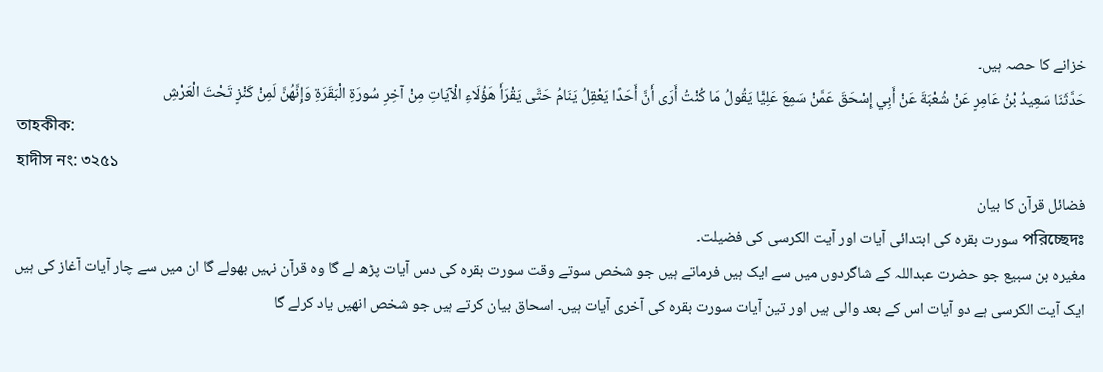خزانے کا حصہ ہیں۔
حَدَّثَنَا سَعِيدُ بْنُ عَامِرٍ عَنْ شُعْبَةَ عَنْ أَبِي إِسْحَقَ عَمَّنْ سَمِعَ عَلِيًّا يَقُولُ مَا كُنْتُ أَرَى أَنَّ أَحَدًا يَعْقِلُ يَنَامُ حَتَّى يَقْرَأَ هَؤُلَاءِ الْآيَاتِ مِنْ آخِرِ سُورَةِ الْبَقَرَةِ وَإِنَّهُنَّ لَمِنْ كَنْزٍ تَحْتَ الْعَرْشِ
তাহকীক:
হাদীস নং: ৩২৫১
فضائل قرآن کا بیان
পরিচ্ছেদঃ سورت بقرہ کی ابتدائی آیات اور آیت الکرسی کی فضیلت۔
مغیرہ بن سبیع جو حضرت عبداللہ کے شاگردوں میں سے ایک ہیں فرماتے ہیں جو شخص سوتے وقت سورت بقرہ کی دس آیات پڑھ لے گا وہ قرآن نہیں بھولے گا ان میں سے چار آیات آغاز کی ہیں ایک آیت الکرسی ہے دو آیات اس کے بعد والی ہیں اور تین آیات سورت بقرہ کی آخری آیات ہیں۔ اسحاق بیان کرتے ہیں جو شخص انھیں یاد کرلے گا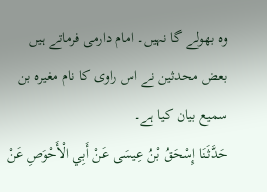وہ بھولے گا نہیں۔ امام دارمی فرماتے ہیں بعض محدثین نے اس راوی کا نام مغیرہ بن سمیع بیان کیا ہے۔
حَدَّثَنَا إِسْحَقُ بْنُ عِيسَى عَنْ أَبِي الْأَحْوَصِ عَنْ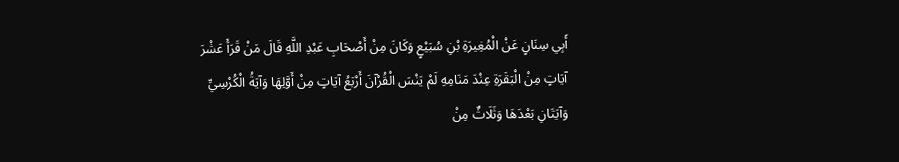أَبِي سِنَانٍ عَنْ الْمُغِيرَةِ بْنِ سُبَيْعٍ وَكَانَ مِنْ أَصْحَابِ عَبْدِ اللَّهِ قَالَ مَنْ قَرَأَ عَشْرَ آيَاتٍ مِنْ الْبَقَرَةِ عِنْدَ مَنَامِهِ لَمْ يَنْسَ الْقُرْآنَ أَرْبَعُ آيَاتٍ مِنْ أَوَّلِهَا وَآيَةُ الْكُرْسِيِّ وَآيَتَانِ بَعْدَهَا وَثَلَاثٌ مِنْ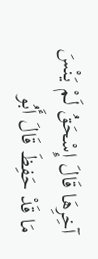آخِرِهَا قَالَ إِسْحَقُ لَمْ يَنْسَ مَا قَدْ حَفِظَ قَالَ أَبُو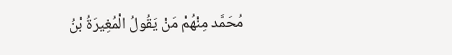مُحَمَّد مِنْهُمْ مَنْ يَقُولُ الْمُغِيرَةُ بْنُ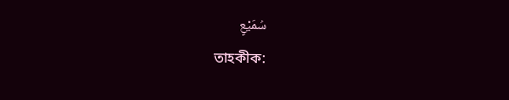سُمَيْعٍ
তাহকীক: